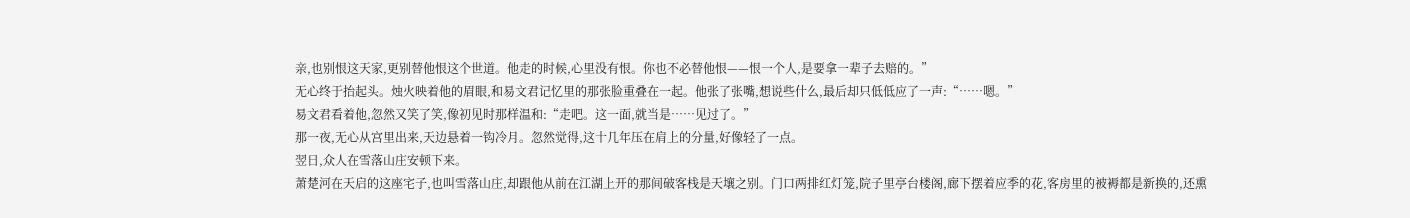亲,也别恨这天家,更别替他恨这个世道。他走的时候,心里没有恨。你也不必替他恨——恨一个人,是要拿一辈子去赔的。”
无心终于抬起头。烛火映着他的眉眼,和易文君记忆里的那张脸重叠在一起。他张了张嘴,想说些什么,最后却只低低应了一声:“……嗯。”
易文君看着他,忽然又笑了笑,像初见时那样温和:“走吧。这一面,就当是……见过了。”
那一夜,无心从宫里出来,天边悬着一钩冷月。忽然觉得,这十几年压在肩上的分量,好像轻了一点。
翌日,众人在雪落山庄安顿下来。
萧楚河在天启的这座宅子,也叫雪落山庄,却跟他从前在江湖上开的那间破客栈是天壤之别。门口两排红灯笼,院子里亭台楼阁,廊下摆着应季的花,客房里的被褥都是新换的,还熏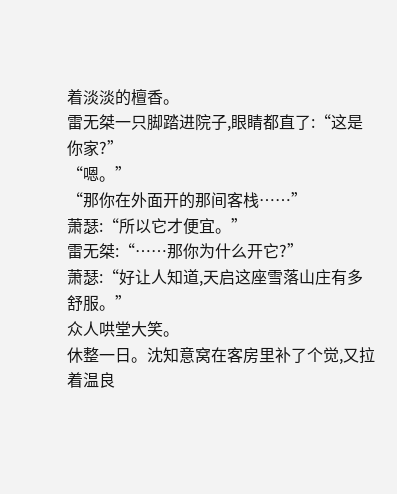着淡淡的檀香。
雷无桀一只脚踏进院子,眼睛都直了:“这是你家?”
“嗯。”
“那你在外面开的那间客栈……”
萧瑟:“所以它才便宜。”
雷无桀:“……那你为什么开它?”
萧瑟:“好让人知道,天启这座雪落山庄有多舒服。”
众人哄堂大笑。
休整一日。沈知意窝在客房里补了个觉,又拉着温良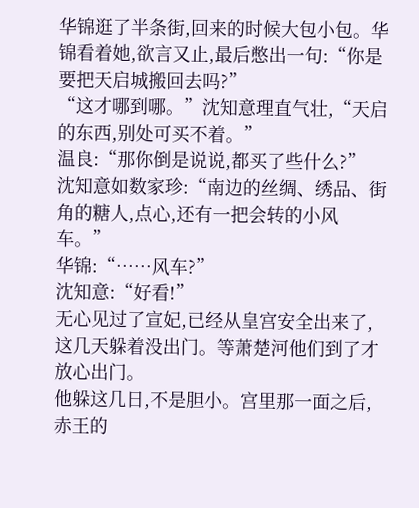华锦逛了半条街,回来的时候大包小包。华锦看着她,欲言又止,最后憋出一句:“你是要把天启城搬回去吗?”
“这才哪到哪。”沈知意理直气壮,“天启的东西,别处可买不着。”
温良:“那你倒是说说,都买了些什么?”
沈知意如数家珍:“南边的丝绸、绣品、街角的糖人,点心,还有一把会转的小风车。”
华锦:“……风车?”
沈知意:“好看!”
无心见过了宣妃,已经从皇宫安全出来了,这几天躲着没出门。等萧楚河他们到了才放心出门。
他躲这几日,不是胆小。宫里那一面之后,赤王的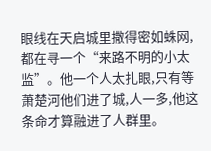眼线在天启城里撒得密如蛛网,都在寻一个“来路不明的小太监”。他一个人太扎眼,只有等萧楚河他们进了城,人一多,他这条命才算融进了人群里。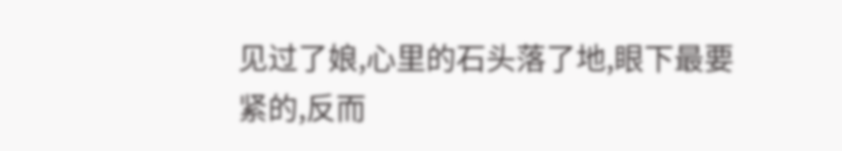见过了娘,心里的石头落了地,眼下最要紧的,反而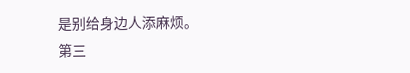是别给身边人添麻烦。
第三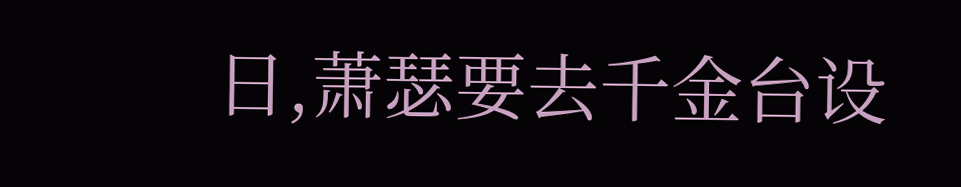日,萧瑟要去千金台设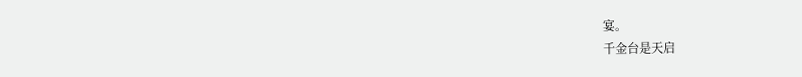宴。
千金台是天启